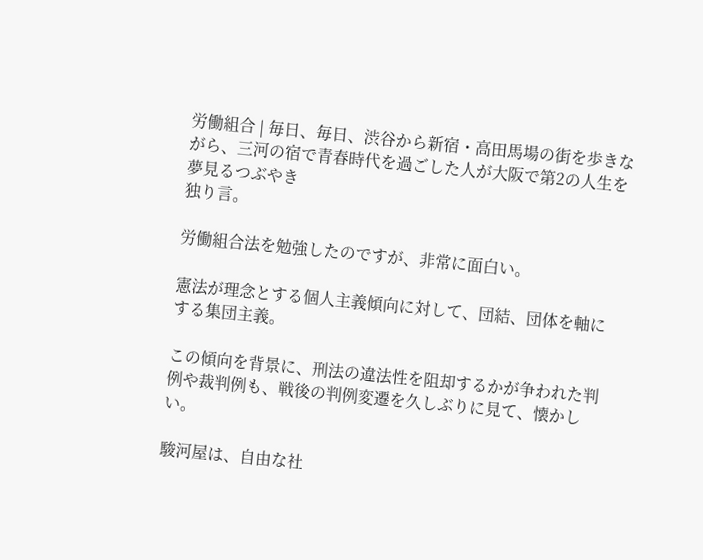労働組合 | 毎日、毎日、渋谷から新宿・高田馬場の街を歩きながら、三河の宿で青春時代を過ごした人が大阪で第2の人生を夢見るつぶやき
独り言。

労働組合法を勉強したのですが、非常に面白い。

憲法が理念とする個人主義傾向に対して、団結、団体を軸にする集団主義。

この傾向を背景に、刑法の違法性を阻却するかが争われた判例や裁判例も、戦後の判例変遷を久しぶりに見て、懐かしい。

駿河屋は、自由な社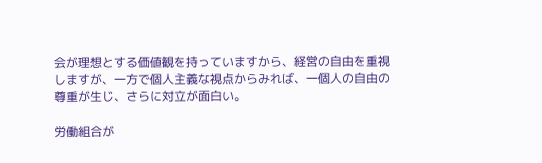会が理想とする価値観を持っていますから、経営の自由を重視しますが、一方で個人主義な視点からみれば、一個人の自由の尊重が生じ、さらに対立が面白い。

労働組合が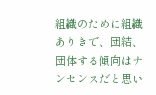組織のために組織ありきで、団結、団体する傾向はナンセンスだと思い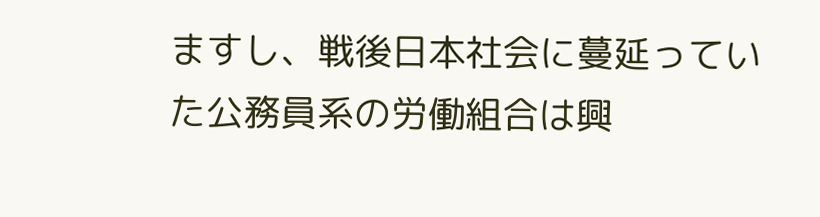ますし、戦後日本社会に蔓延っていた公務員系の労働組合は興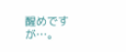醒めですが…。